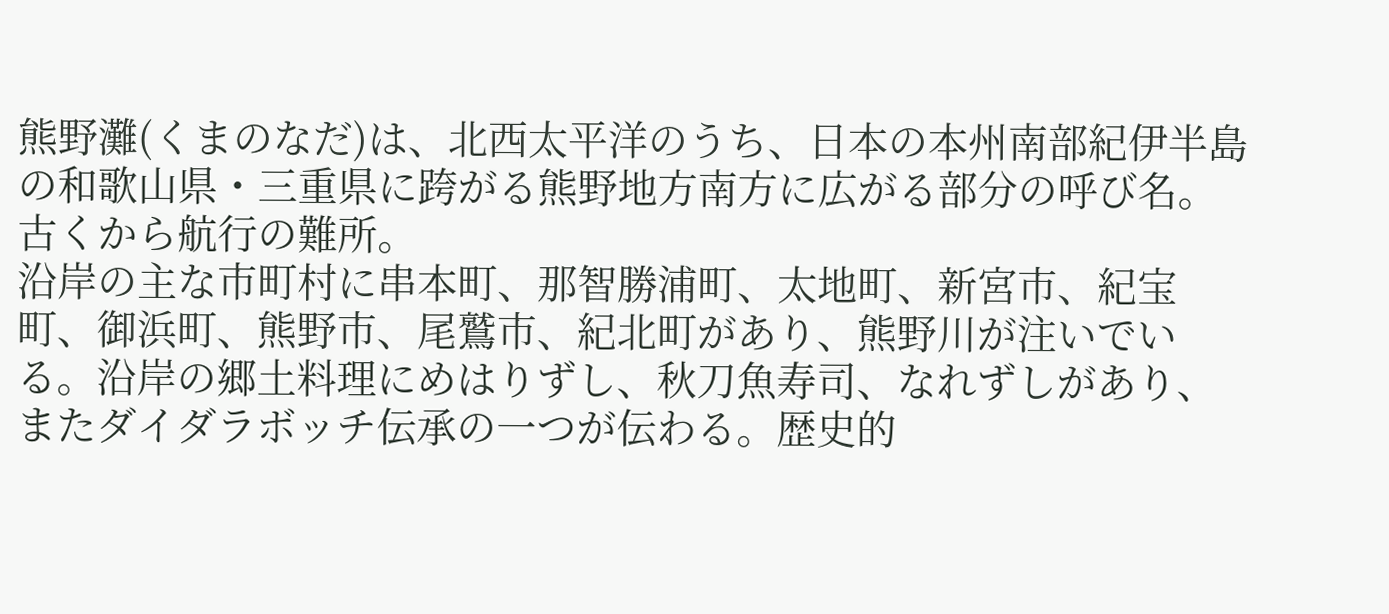熊野灘(くまのなだ)は、北西太平洋のうち、日本の本州南部紀伊半島の和歌山県・三重県に跨がる熊野地方南方に広がる部分の呼び名。古くから航行の難所。
沿岸の主な市町村に串本町、那智勝浦町、太地町、新宮市、紀宝町、御浜町、熊野市、尾鷲市、紀北町があり、熊野川が注いでいる。沿岸の郷土料理にめはりずし、秋刀魚寿司、なれずしがあり、またダイダラボッチ伝承の一つが伝わる。歴史的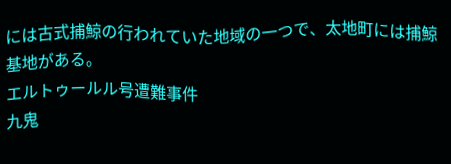には古式捕鯨の行われていた地域の一つで、太地町には捕鯨基地がある。
エルトゥールル号遭難事件
九鬼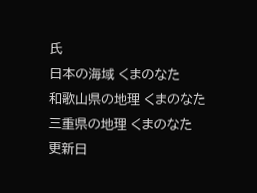氏
日本の海域 くまのなた
和歌山県の地理 くまのなた
三重県の地理 くまのなた
更新日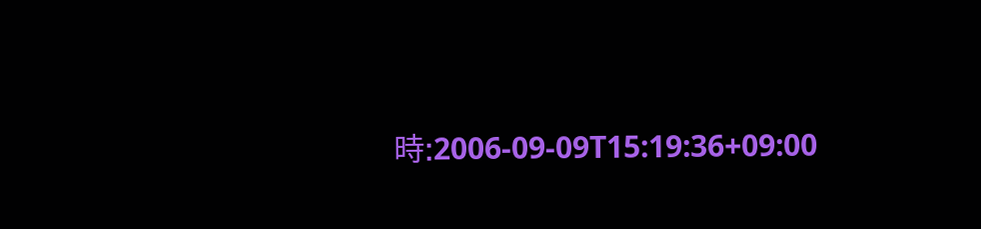時:2006-09-09T15:19:36+09:00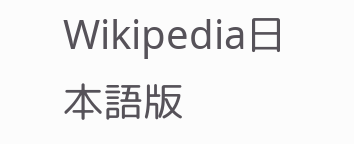Wikipedia日本語版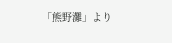「熊野灘」より